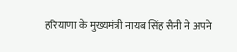हरियाणा के मुख्यमंत्री नायब सिंह सैनी ने अपने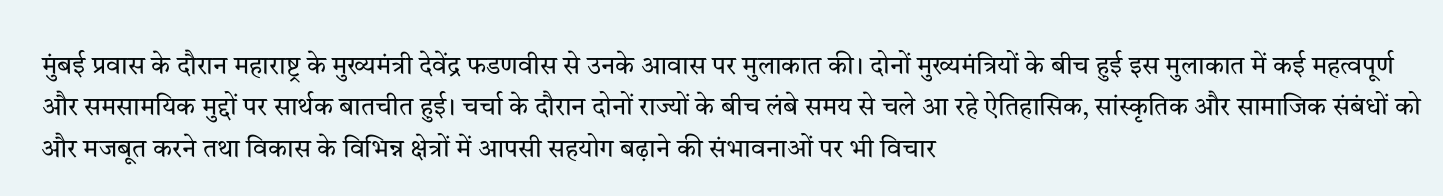मुंबई प्रवास के दौरान महाराष्ट्र के मुख्यमंत्री देवेंद्र फडणवीस से उनके आवास पर मुलाकात की। दोनों मुख्यमंत्रियों के बीच हुई इस मुलाकात में कई महत्वपूर्ण और समसामयिक मुद्दों पर सार्थक बातचीत हुई। चर्चा के दौरान दोनों राज्यों के बीच लंबे समय से चले आ रहे ऐतिहासिक, सांस्कृतिक और सामाजिक संबंधों को और मजबूत करने तथा विकास के विभिन्न क्षेत्रों में आपसी सहयोग बढ़ाने की संभावनाओं पर भी विचार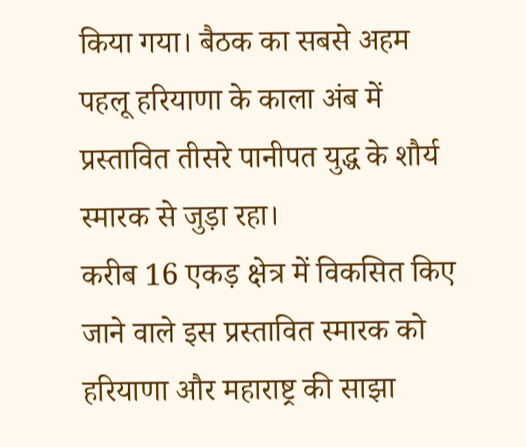किया गया। बैठक का सबसे अहम पहलू हरियाणा के काला अंब में प्रस्तावित तीसरे पानीपत युद्ध के शौर्य स्मारक से जुड़ा रहा।
करीब 16 एकड़ क्षेत्र में विकसित किए जाने वाले इस प्रस्तावित स्मारक को हरियाणा और महाराष्ट्र की साझा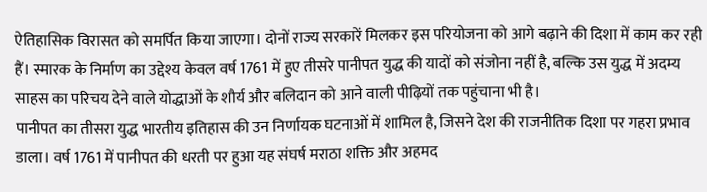ऐतिहासिक विरासत को समर्पित किया जाएगा। दोनों राज्य सरकारें मिलकर इस परियोजना को आगे बढ़ाने की दिशा में काम कर रही हैं। स्मारक के निर्माण का उद्देश्य केवल वर्ष 1761 में हुए तीसरे पानीपत युद्ध की यादों को संजोना नहीं है, बल्कि उस युद्ध में अदम्य साहस का परिचय देने वाले योद्धाओं के शौर्य और बलिदान को आने वाली पीढ़ियों तक पहुंचाना भी है।
पानीपत का तीसरा युद्ध भारतीय इतिहास की उन निर्णायक घटनाओं में शामिल है, जिसने देश की राजनीतिक दिशा पर गहरा प्रभाव डाला। वर्ष 1761 में पानीपत की धरती पर हुआ यह संघर्ष मराठा शक्ति और अहमद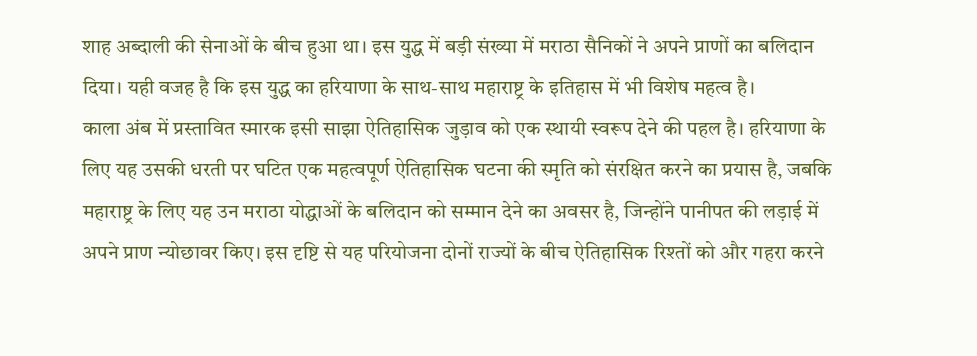शाह अब्दाली की सेनाओं के बीच हुआ था। इस युद्ध में बड़ी संख्या में मराठा सैनिकों ने अपने प्राणों का बलिदान दिया। यही वजह है कि इस युद्ध का हरियाणा के साथ-साथ महाराष्ट्र के इतिहास में भी विशेष महत्व है।
काला अंब में प्रस्तावित स्मारक इसी साझा ऐतिहासिक जुड़ाव को एक स्थायी स्वरूप देने की पहल है। हरियाणा के लिए यह उसकी धरती पर घटित एक महत्वपूर्ण ऐतिहासिक घटना की स्मृति को संरक्षित करने का प्रयास है, जबकि महाराष्ट्र के लिए यह उन मराठा योद्धाओं के बलिदान को सम्मान देने का अवसर है, जिन्होंने पानीपत की लड़ाई में अपने प्राण न्योछावर किए। इस दृष्टि से यह परियोजना दोनों राज्यों के बीच ऐतिहासिक रिश्तों को और गहरा करने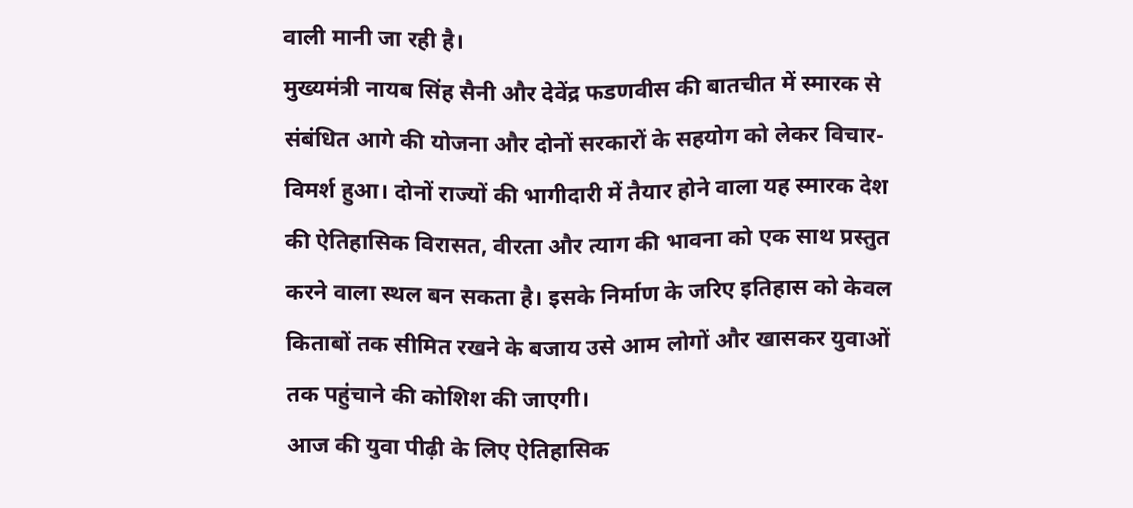वाली मानी जा रही है।
मुख्यमंत्री नायब सिंह सैनी और देवेंद्र फडणवीस की बातचीत में स्मारक से संबंधित आगे की योजना और दोनों सरकारों के सहयोग को लेकर विचार-विमर्श हुआ। दोनों राज्यों की भागीदारी में तैयार होने वाला यह स्मारक देश की ऐतिहासिक विरासत, वीरता और त्याग की भावना को एक साथ प्रस्तुत करने वाला स्थल बन सकता है। इसके निर्माण के जरिए इतिहास को केवल किताबों तक सीमित रखने के बजाय उसे आम लोगों और खासकर युवाओं तक पहुंचाने की कोशिश की जाएगी।
आज की युवा पीढ़ी के लिए ऐतिहासिक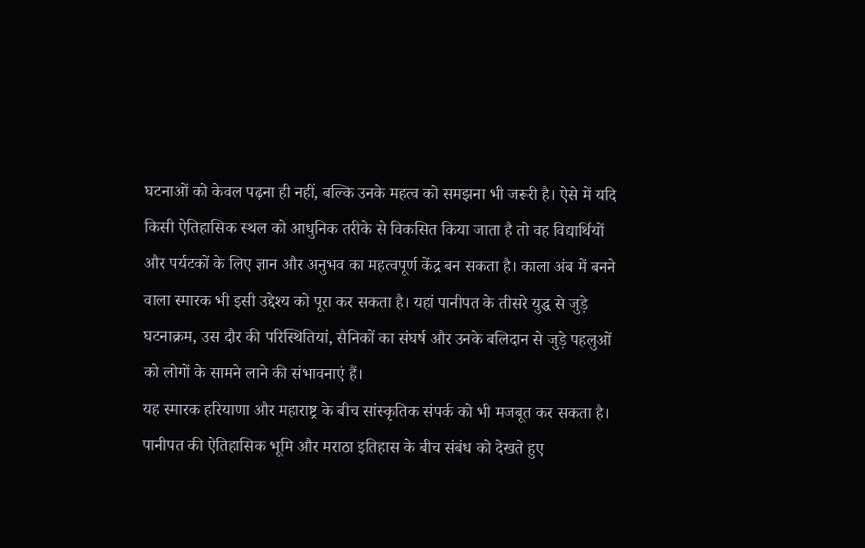घटनाओं को केवल पढ़ना ही नहीं, बल्कि उनके महत्व को समझना भी जरूरी है। ऐसे में यदि किसी ऐतिहासिक स्थल को आधुनिक तरीके से विकसित किया जाता है तो वह विद्यार्थियों और पर्यटकों के लिए ज्ञान और अनुभव का महत्वपूर्ण केंद्र बन सकता है। काला अंब में बनने वाला स्मारक भी इसी उद्देश्य को पूरा कर सकता है। यहां पानीपत के तीसरे युद्ध से जुड़े घटनाक्रम, उस दौर की परिस्थितियां, सैनिकों का संघर्ष और उनके बलिदान से जुड़े पहलुओं को लोगों के सामने लाने की संभावनाएं हैं।
यह स्मारक हरियाणा और महाराष्ट्र के बीच सांस्कृतिक संपर्क को भी मजबूत कर सकता है। पानीपत की ऐतिहासिक भूमि और मराठा इतिहास के बीच संबंध को देखते हुए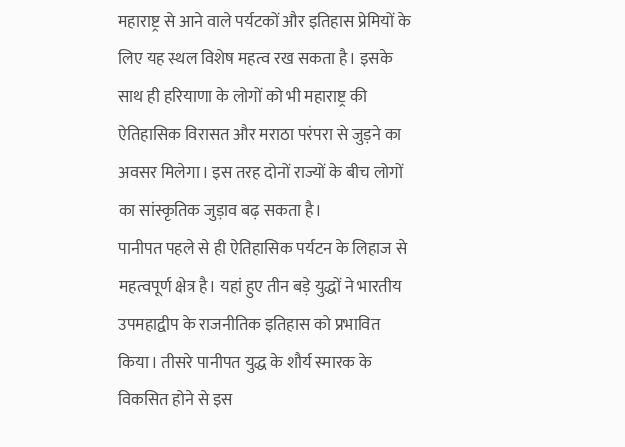महाराष्ट्र से आने वाले पर्यटकों और इतिहास प्रेमियों के लिए यह स्थल विशेष महत्व रख सकता है। इसके साथ ही हरियाणा के लोगों को भी महाराष्ट्र की ऐतिहासिक विरासत और मराठा परंपरा से जुड़ने का अवसर मिलेगा। इस तरह दोनों राज्यों के बीच लोगों का सांस्कृतिक जुड़ाव बढ़ सकता है।
पानीपत पहले से ही ऐतिहासिक पर्यटन के लिहाज से महत्वपूर्ण क्षेत्र है। यहां हुए तीन बड़े युद्धों ने भारतीय उपमहाद्वीप के राजनीतिक इतिहास को प्रभावित किया। तीसरे पानीपत युद्ध के शौर्य स्मारक के विकसित होने से इस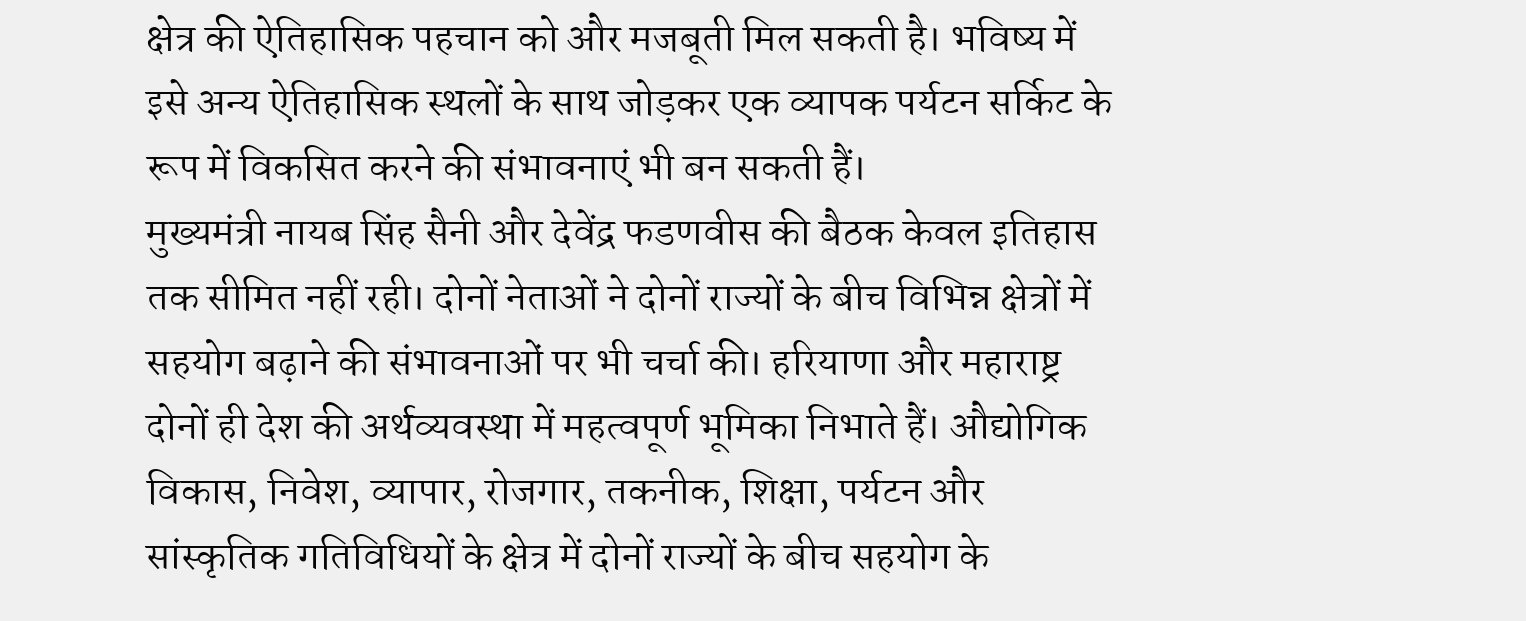क्षेत्र की ऐतिहासिक पहचान को और मजबूती मिल सकती है। भविष्य में इसे अन्य ऐतिहासिक स्थलों के साथ जोड़कर एक व्यापक पर्यटन सर्किट के रूप में विकसित करने की संभावनाएं भी बन सकती हैं।
मुख्यमंत्री नायब सिंह सैनी और देवेंद्र फडणवीस की बैठक केवल इतिहास तक सीमित नहीं रही। दोनों नेताओं ने दोनों राज्यों के बीच विभिन्न क्षेत्रों में सहयोग बढ़ाने की संभावनाओं पर भी चर्चा की। हरियाणा और महाराष्ट्र दोनों ही देश की अर्थव्यवस्था में महत्वपूर्ण भूमिका निभाते हैं। औद्योगिक विकास, निवेश, व्यापार, रोजगार, तकनीक, शिक्षा, पर्यटन और सांस्कृतिक गतिविधियों के क्षेत्र में दोनों राज्यों के बीच सहयोग के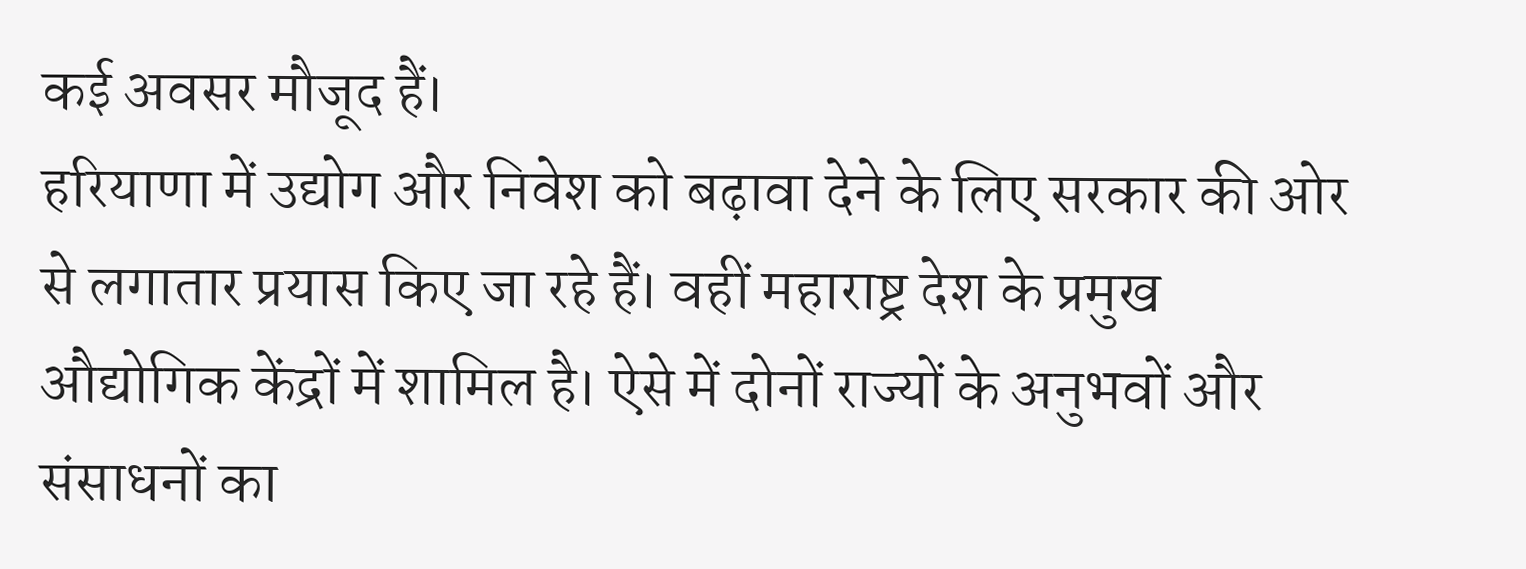कई अवसर मौजूद हैं।
हरियाणा में उद्योग और निवेश को बढ़ावा देने के लिए सरकार की ओर से लगातार प्रयास किए जा रहे हैं। वहीं महाराष्ट्र देश के प्रमुख औद्योगिक केंद्रों में शामिल है। ऐसे में दोनों राज्यों के अनुभवों और संसाधनों का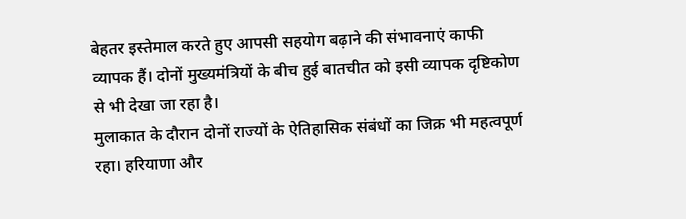बेहतर इस्तेमाल करते हुए आपसी सहयोग बढ़ाने की संभावनाएं काफी व्यापक हैं। दोनों मुख्यमंत्रियों के बीच हुई बातचीत को इसी व्यापक दृष्टिकोण से भी देखा जा रहा है।
मुलाकात के दौरान दोनों राज्यों के ऐतिहासिक संबंधों का जिक्र भी महत्वपूर्ण रहा। हरियाणा और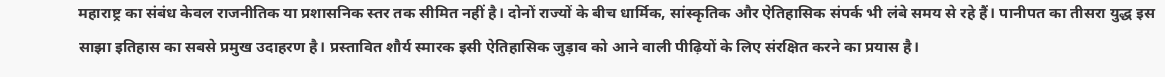महाराष्ट्र का संबंध केवल राजनीतिक या प्रशासनिक स्तर तक सीमित नहीं है। दोनों राज्यों के बीच धार्मिक, सांस्कृतिक और ऐतिहासिक संपर्क भी लंबे समय से रहे हैं। पानीपत का तीसरा युद्ध इस साझा इतिहास का सबसे प्रमुख उदाहरण है। प्रस्तावित शौर्य स्मारक इसी ऐतिहासिक जुड़ाव को आने वाली पीढ़ियों के लिए संरक्षित करने का प्रयास है।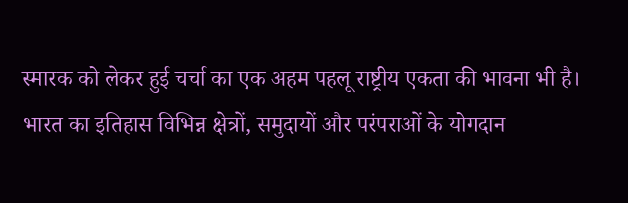स्मारक को लेकर हुई चर्चा का एक अहम पहलू राष्ट्रीय एकता की भावना भी है। भारत का इतिहास विभिन्न क्षेत्रों, समुदायों और परंपराओं के योगदान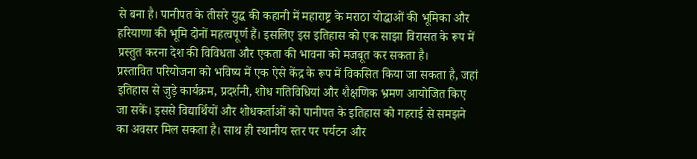से बना है। पानीपत के तीसरे युद्ध की कहानी में महाराष्ट्र के मराठा योद्धाओं की भूमिका और हरियाणा की भूमि दोनों महत्वपूर्ण हैं। इसलिए इस इतिहास को एक साझा विरासत के रूप में प्रस्तुत करना देश की विविधता और एकता की भावना को मजबूत कर सकता है।
प्रस्तावित परियोजना को भविष्य में एक ऐसे केंद्र के रूप में विकसित किया जा सकता है, जहां इतिहास से जुड़े कार्यक्रम, प्रदर्शनी, शोध गतिविधियां और शैक्षणिक भ्रमण आयोजित किए जा सकें। इससे विद्यार्थियों और शोधकर्ताओं को पानीपत के इतिहास को गहराई से समझने का अवसर मिल सकता है। साथ ही स्थानीय स्तर पर पर्यटन और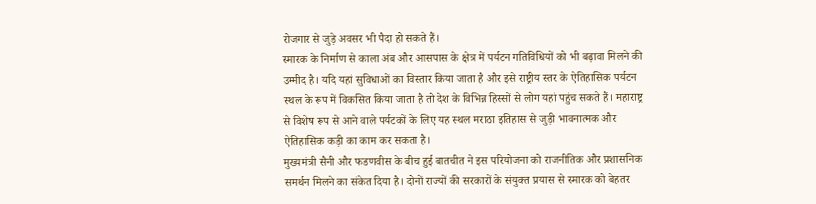रोजगार से जुड़े अवसर भी पैदा हो सकते हैं।
स्मारक के निर्माण से काला अंब और आसपास के क्षेत्र में पर्यटन गतिविधियों को भी बढ़ावा मिलने की उम्मीद है। यदि यहां सुविधाओं का विस्तार किया जाता है और इसे राष्ट्रीय स्तर के ऐतिहासिक पर्यटन स्थल के रूप में विकसित किया जाता है तो देश के विभिन्न हिस्सों से लोग यहां पहुंच सकते हैं। महाराष्ट्र से विशेष रूप से आने वाले पर्यटकों के लिए यह स्थल मराठा इतिहास से जुड़ी भावनात्मक और ऐतिहासिक कड़ी का काम कर सकता है।
मुख्यमंत्री सैनी और फडणवीस के बीच हुई बातचीत ने इस परियोजना को राजनीतिक और प्रशासनिक समर्थन मिलने का संकेत दिया है। दोनों राज्यों की सरकारों के संयुक्त प्रयास से स्मारक को बेहतर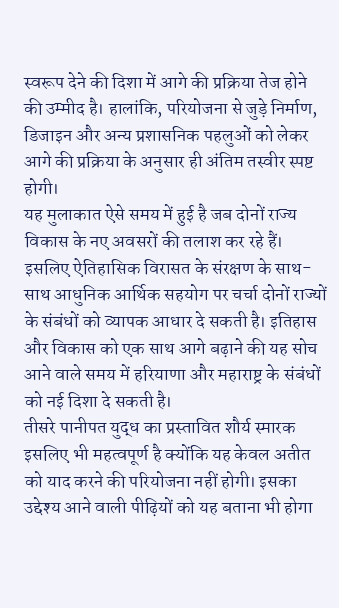स्वरूप देने की दिशा में आगे की प्रक्रिया तेज होने की उम्मीद है। हालांकि, परियोजना से जुड़े निर्माण, डिजाइन और अन्य प्रशासनिक पहलुओं को लेकर आगे की प्रक्रिया के अनुसार ही अंतिम तस्वीर स्पष्ट होगी।
यह मुलाकात ऐसे समय में हुई है जब दोनों राज्य विकास के नए अवसरों की तलाश कर रहे हैं। इसलिए ऐतिहासिक विरासत के संरक्षण के साथ-साथ आधुनिक आर्थिक सहयोग पर चर्चा दोनों राज्यों के संबंधों को व्यापक आधार दे सकती है। इतिहास और विकास को एक साथ आगे बढ़ाने की यह सोच आने वाले समय में हरियाणा और महाराष्ट्र के संबंधों को नई दिशा दे सकती है।
तीसरे पानीपत युद्ध का प्रस्तावित शौर्य स्मारक इसलिए भी महत्वपूर्ण है क्योंकि यह केवल अतीत को याद करने की परियोजना नहीं होगी। इसका उद्देश्य आने वाली पीढ़ियों को यह बताना भी होगा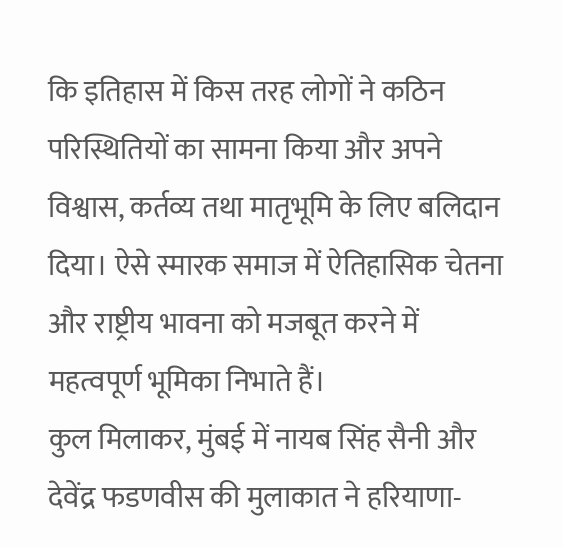कि इतिहास में किस तरह लोगों ने कठिन परिस्थितियों का सामना किया और अपने विश्वास, कर्तव्य तथा मातृभूमि के लिए बलिदान दिया। ऐसे स्मारक समाज में ऐतिहासिक चेतना और राष्ट्रीय भावना को मजबूत करने में महत्वपूर्ण भूमिका निभाते हैं।
कुल मिलाकर, मुंबई में नायब सिंह सैनी और देवेंद्र फडणवीस की मुलाकात ने हरियाणा-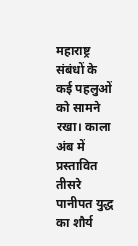महाराष्ट्र संबंधों के कई पहलुओं को सामने रखा। काला अंब में प्रस्तावित तीसरे पानीपत युद्ध का शौर्य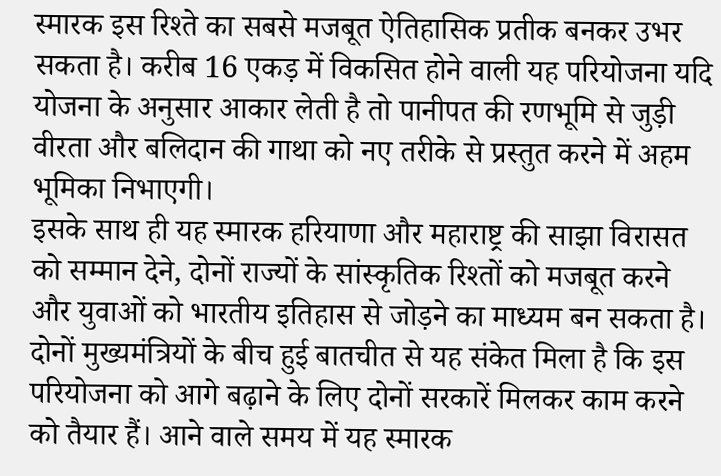स्मारक इस रिश्ते का सबसे मजबूत ऐतिहासिक प्रतीक बनकर उभर सकता है। करीब 16 एकड़ में विकसित होने वाली यह परियोजना यदि योजना के अनुसार आकार लेती है तो पानीपत की रणभूमि से जुड़ी वीरता और बलिदान की गाथा को नए तरीके से प्रस्तुत करने में अहम भूमिका निभाएगी।
इसके साथ ही यह स्मारक हरियाणा और महाराष्ट्र की साझा विरासत को सम्मान देने, दोनों राज्यों के सांस्कृतिक रिश्तों को मजबूत करने और युवाओं को भारतीय इतिहास से जोड़ने का माध्यम बन सकता है। दोनों मुख्यमंत्रियों के बीच हुई बातचीत से यह संकेत मिला है कि इस परियोजना को आगे बढ़ाने के लिए दोनों सरकारें मिलकर काम करने को तैयार हैं। आने वाले समय में यह स्मारक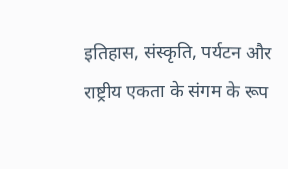इतिहास, संस्कृति, पर्यटन और राष्ट्रीय एकता के संगम के रूप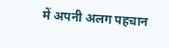में अपनी अलग पहचान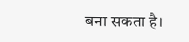बना सकता है।